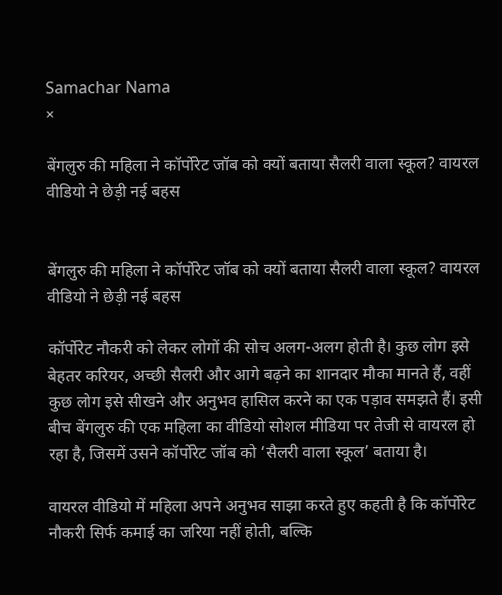Samachar Nama
×

बेंगलुरु की महिला ने कॉर्पोरेट जॉब को क्यों बताया सैलरी वाला स्कूल? वायरल वीडियो ने छेड़ी नई बहस


बेंगलुरु की महिला ने कॉर्पोरेट जॉब को क्यों बताया सैलरी वाला स्कूल? वायरल वीडियो ने छेड़ी नई बहस

कॉर्पोरेट नौकरी को लेकर लोगों की सोच अलग-अलग होती है। कुछ लोग इसे बेहतर करियर, अच्छी सैलरी और आगे बढ़ने का शानदार मौका मानते हैं, वहीं कुछ लोग इसे सीखने और अनुभव हासिल करने का एक पड़ाव समझते हैं। इसी बीच बेंगलुरु की एक महिला का वीडियो सोशल मीडिया पर तेजी से वायरल हो रहा है, जिसमें उसने कॉर्पोरेट जॉब को ‘सैलरी वाला स्कूल’ बताया है।

वायरल वीडियो में महिला अपने अनुभव साझा करते हुए कहती है कि कॉर्पोरेट नौकरी सिर्फ कमाई का जरिया नहीं होती, बल्कि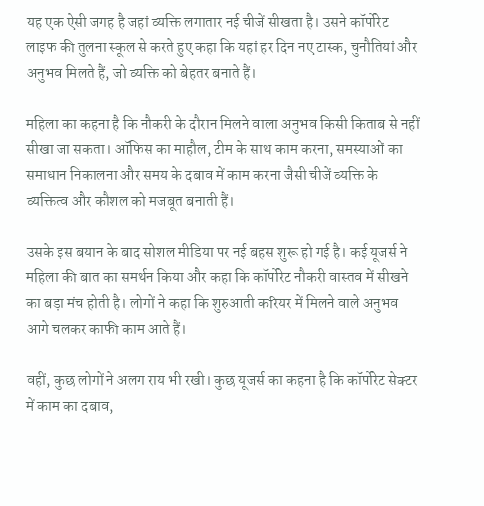यह एक ऐसी जगह है जहां व्यक्ति लगातार नई चीजें सीखता है। उसने कॉर्पोरेट लाइफ की तुलना स्कूल से करते हुए कहा कि यहां हर दिन नए टास्क, चुनौतियां और अनुभव मिलते हैं, जो व्यक्ति को बेहतर बनाते हैं।

महिला का कहना है कि नौकरी के दौरान मिलने वाला अनुभव किसी किताब से नहीं सीखा जा सकता। ऑफिस का माहौल, टीम के साथ काम करना, समस्याओं का समाधान निकालना और समय के दबाव में काम करना जैसी चीजें व्यक्ति के व्यक्तित्व और कौशल को मजबूत बनाती हैं।

उसके इस बयान के बाद सोशल मीडिया पर नई बहस शुरू हो गई है। कई यूजर्स ने महिला की बात का समर्थन किया और कहा कि कॉर्पोरेट नौकरी वास्तव में सीखने का बड़ा मंच होती है। लोगों ने कहा कि शुरुआती करियर में मिलने वाले अनुभव आगे चलकर काफी काम आते हैं।

वहीं, कुछ लोगों ने अलग राय भी रखी। कुछ यूजर्स का कहना है कि कॉर्पोरेट सेक्टर में काम का दबाव,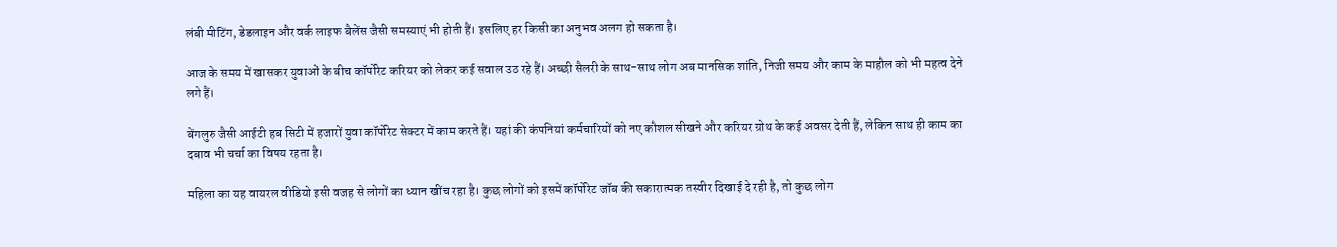लंबी मीटिंग, डेडलाइन और वर्क लाइफ बैलेंस जैसी समस्याएं भी होती हैं। इसलिए हर किसी का अनुभव अलग हो सकता है।

आज के समय में खासकर युवाओं के बीच कॉर्पोरेट करियर को लेकर कई सवाल उठ रहे हैं। अच्छी सैलरी के साथ-साथ लोग अब मानसिक शांति, निजी समय और काम के माहौल को भी महत्व देने लगे हैं।

बेंगलुरु जैसी आईटी हब सिटी में हजारों युवा कॉर्पोरेट सेक्टर में काम करते हैं। यहां की कंपनियां कर्मचारियों को नए कौशल सीखने और करियर ग्रोथ के कई अवसर देती हैं, लेकिन साथ ही काम का दबाव भी चर्चा का विषय रहता है।

महिला का यह वायरल वीडियो इसी वजह से लोगों का ध्यान खींच रहा है। कुछ लोगों को इसमें कॉर्पोरेट जॉब की सकारात्मक तस्वीर दिखाई दे रही है, तो कुछ लोग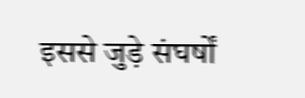इससे जुड़े संघर्षों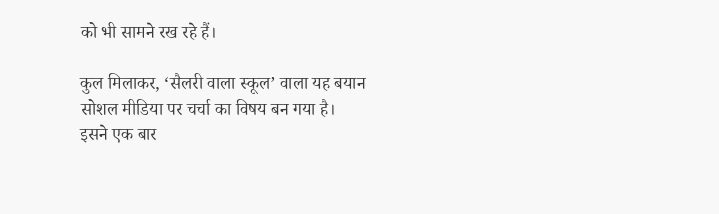को भी सामने रख रहे हैं।

कुल मिलाकर, ‘सैलरी वाला स्कूल’ वाला यह बयान सोशल मीडिया पर चर्चा का विषय बन गया है। इसने एक बार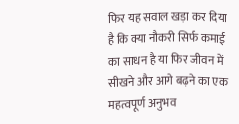फिर यह सवाल खड़ा कर दिया है कि क्या नौकरी सिर्फ कमाई का साधन है या फिर जीवन में सीखने और आगे बढ़ने का एक महत्वपूर्ण अनुभव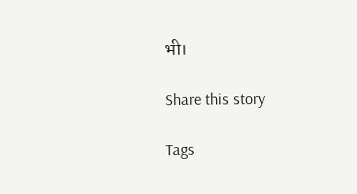भी।

Share this story

Tags